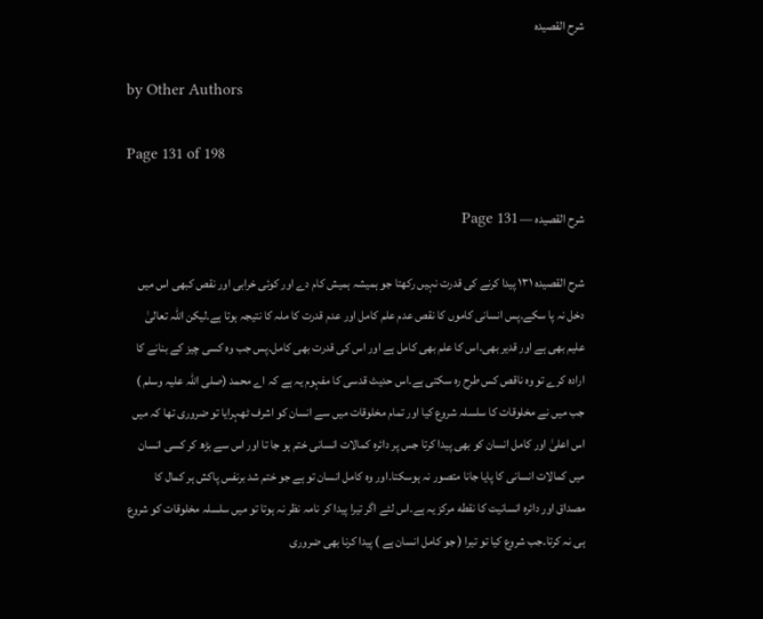شرح القصیدہ

by Other Authors

Page 131 of 198

شرح القصیدہ — Page 131

شرح القصيده ۱۳۱ پیدا کرنے کی قدرت نہیں رکھتا جو ہمیشہ ہمیش کام دے اور کوئی خرابی اور نقص کبھی اس میں دخل نہ پا سکے۔پس انسانی کاموں کا نقص عدم علم کامل اور عدم قدرت کا ملہ کا نتیجہ ہوتا ہے۔لیکن اللہ تعالیٰ علیم بھی ہے اور قدیر بھی۔اس کا علم بھی کامل ہے اور اس کی قدرت بھی کامل۔پس جب وہ کسی چیز کے بنانے کا ارادہ کرے تو وہ ناقص کس طرح رہ سکتی ہے۔اس حدیث قدسی کا مفہوم یہ ہے کہ اے محمد (صلی اللہ علیہ وسلم ) جب میں نے مخلوقات کا سلسلہ شروع کیا اور تمام مخلوقات میں سے انسان کو اشرف ٹھہرایا تو ضروری تھا کہ میں اس اعلیٰ اور کامل انسان کو بھی پیدا کرتا جس پر دائرہ کمالات انسانی ختم ہو جا تا اور اس سے بڑھ کر کسی انسان میں کمالات انسانی کا پایا جانا متصور نہ ہوسکتا۔اور وہ کامل انسان تو ہے جو ختم شد برنفس پاکش ہر کمال کا مصداق اور دائرہ انسانیت کا نقطه مرکز یہ ہے۔اس لئے اگر تیرا پیدا کر نامہ نظر نہ ہوتا تو میں سلسلہ مخلوقات کو شروع ہی نہ کرتا۔جب شروع کیا تو تیرا ( جو کامل انسان ہے ) پیدا کرنا بھی ضروری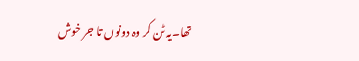تھا۔یہ ٹن کر وہ دونوں تا جر خوش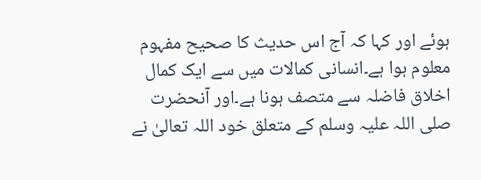ہوئے اور کہا کہ آج اس حدیث کا صحیح مفہوم معلوم ہوا ہے۔انسانی کمالات میں سے ایک کمال اخلاق فاضلہ سے متصف ہونا ہے۔اور آنحضرت صلی اللہ علیہ وسلم کے متعلق خود اللہ تعالیٰ نے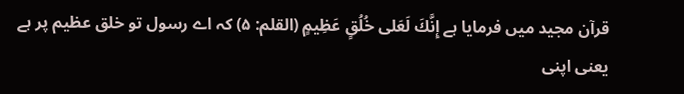قرآن مجید میں فرمایا ہے إِنَّكَ لَعَلى خُلُقٍ عَظِيمٍ (القلم: ۵) کہ اے رسول تو خلق عظیم پر ہے یعنی اپنی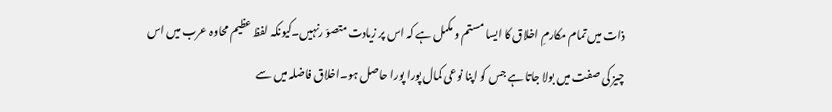ذات میں تمام مکارمِ اخلاق کا ایسا مستم و مکمل ہے کہ اس پر زیادت متصوّ رنہیں۔کیونکہ لفظ عظیم محاوہ عرب میں اس چیز کی صفت میں بولا جاتا ہے جس کو اپنا نوعی کمال پورا پورا حاصل ہو۔اخلاق فاضلہ میں سے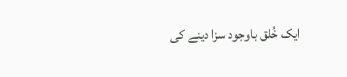ایک خُلق باوجود سزا دینے کی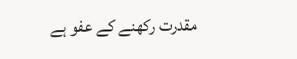مقدرت رکھنے کے عفو ہے